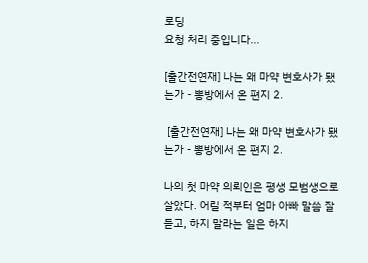로딩
요청 처리 중입니다...

[출간전연재] 나는 왜 마약 변호사가 됐는가 - 뽕방에서 온 편지 2.

 [출간전연재] 나는 왜 마약 변호사가 됐는가 - 뽕방에서 온 편지 2.

나의 첫 마약 의뢰인은 평생 모범생으로 살았다. 어릴 적부터 엄마 아빠 말씀 잘 듣고, 하지 말라는 일은 하지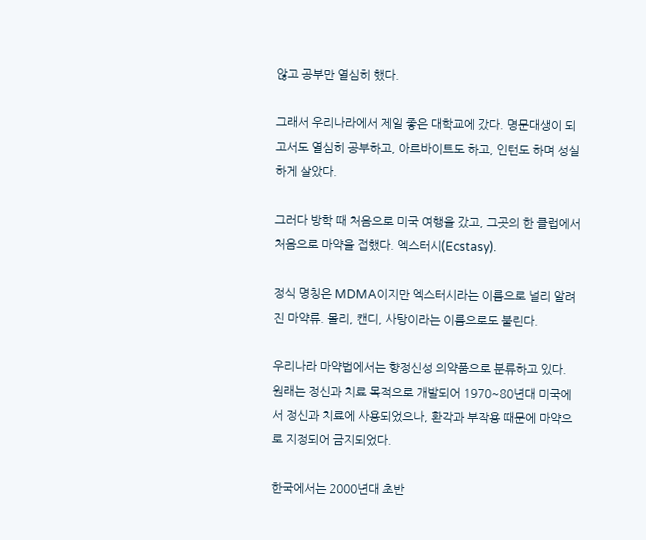않고 공부만 열심히 했다.

그래서 우리나라에서 제일 좋은 대학교에 갔다. 명문대생이 되고서도 열심히 공부하고, 아르바이트도 하고, 인턴도 하며 성실하게 살았다.

그러다 방학 때 처음으로 미국 여행을 갔고, 그곳의 한 클럽에서 처음으로 마약을 접했다. 엑스터시(Ecstasy).

정식 명칭은 MDMA이지만 엑스터시라는 이름으로 널리 알려진 마약류. 몰리, 캔디, 사탕이라는 이름으로도 불린다.

우리나라 마약법에서는 향정신성 의약품으로 분류하고 있다. 원래는 정신과 치료 목적으로 개발되어 1970~80년대 미국에서 정신과 치료에 사용되었으나, 환각과 부작용 때문에 마약으로 지정되어 금지되었다.

한국에서는 2000년대 초반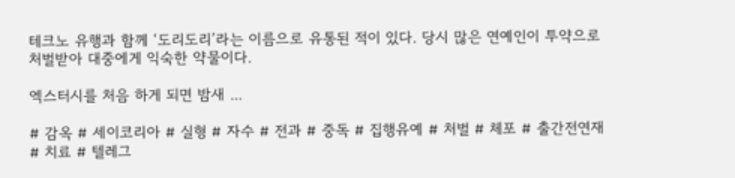테크노 유행과 함께 ‘도리도리’라는 이름으로 유통된 적이 있다. 당시 많은 연예인이 투약으로 처벌받아 대중에게 익숙한 약물이다.

엑스터시를 처음 하게 되면 밤새 ...

# 감옥 # 세이코리아 # 실형 # 자수 # 전과 # 중독 # 집행유예 # 처벌 # 체포 # 출간전연재 # 치료 # 텔레그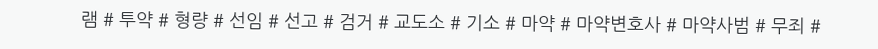램 # 투약 # 형량 # 선임 # 선고 # 검거 # 교도소 # 기소 # 마약 # 마약변호사 # 마약사범 # 무죄 #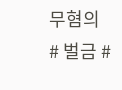무혐의 # 벌금 #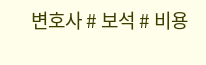변호사 # 보석 # 비용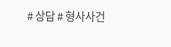# 상담 # 형사사건